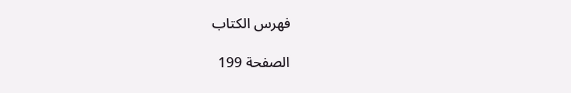فهرس الكتاب

الصفحة 199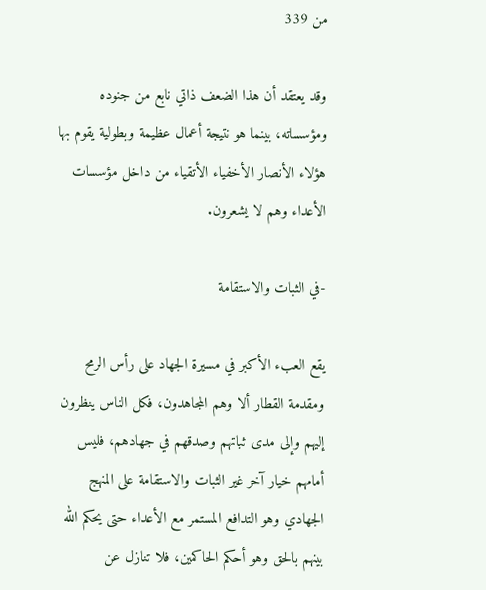من 339

وقد يعتقد أن هذا الضعف ذاتي نابع من جنوده ومؤسساته، بينما هو نتيجة أعمال عظيمة وبطولية يقوم بها هؤلاء الأنصار الأخفياء الأتقياء من داخل مؤسسات الأعداء وهم لا يشعرون.

-في الثبات والاستقامة

يقع العبء الأكبر في مسيرة الجهاد على رأس الرمح ومقدمة القطار ألا وهم المجاهدون، فكل الناس ينظرون إليهم وإلى مدى ثباتهم وصدقهم في جهادهم، فليس أمامهم خيار آخر غير الثبات والاستقامة على المنهج الجهادي وهو التدافع المستمر مع الأعداء حتى يحكم الله بينهم بالحق وهو أحكم الحاكمين، فلا تنازل عن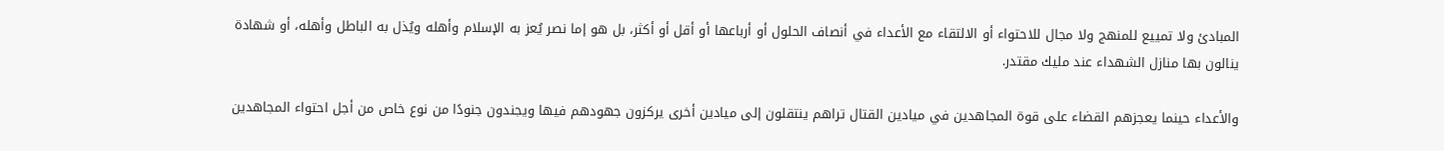المبادئ ولا تمييع للمنهج ولا مجال للاحتواء أو الالتقاء مع الأعداء في أنصاف الحلول أو أرباعها أو أقل أو أكثر، بل هو إما نصر يُعز به الإسلام وأهله ويُذل به الباطل وأهله، أو شهادة ينالون بها منازل الشهداء عند مليك مقتدر.

والأعداء حينما يعجزهم القضاء على قوة المجاهدين في ميادين القتال تراهم ينتقلون إلى ميادين أخرى يركزون جهودهم فيها ويجندون جنودًا من نوع خاص من أجل احتواء المجاهدين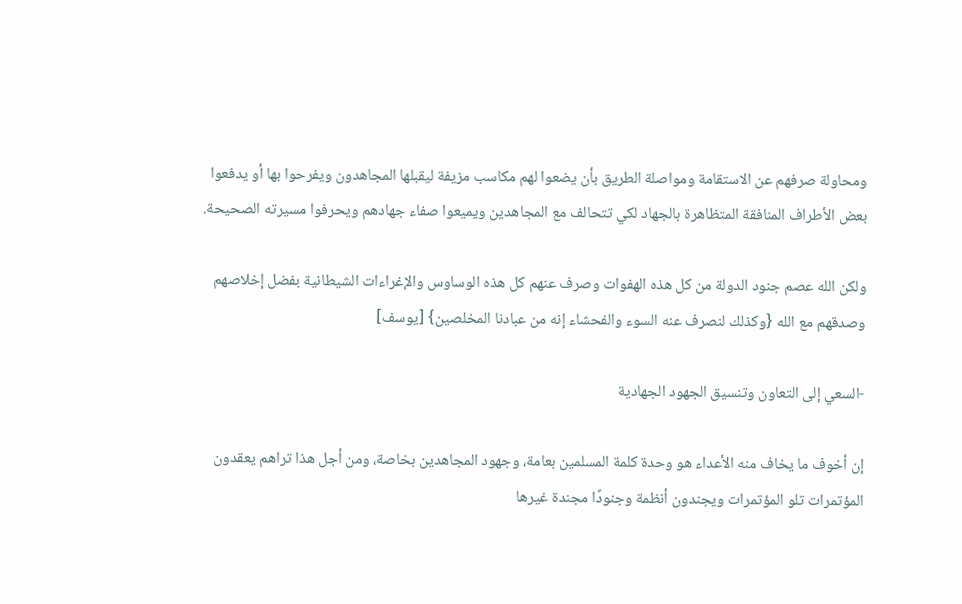ومحاولة صرفهم عن الاستقامة ومواصلة الطريق بأن يضعوا لهم مكاسب مزيفة ليقبلها المجاهدون ويفرحوا بها أو يدفعوا بعض الأطراف المنافقة المتظاهرة بالجهاد لكي تتحالف مع المجاهدين ويميعوا صفاء جهادهم ويحرفوا مسيرته الصحيحة.

ولكن الله عصم جنود الدولة من كل هذه الهفوات وصرف عنهم كل هذه الوساوس والإغراءات الشيطانية بفضل إخلاصهم وصدقهم مع الله {وكذلك لنصرف عنه السوء والفحشاء إنه من عبادنا المخلصين} [يوسف]

-السعي إلى التعاون وتنسيق الجهود الجهادية

إن أخوف ما يخاف منه الأعداء هو وحدة كلمة المسلمين بعامة، وجهود المجاهدين بخاصة، ومن أجل هذا تراهم يعقدون المؤتمرات تلو المؤتمرات ويجندون أنظمة وجنودًا مجندة غيرها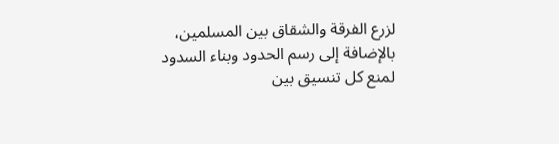لزرع الفرقة والشقاق بين المسلمين، بالإضافة إلى رسم الحدود وبناء السدود لمنع كل تنسيق بين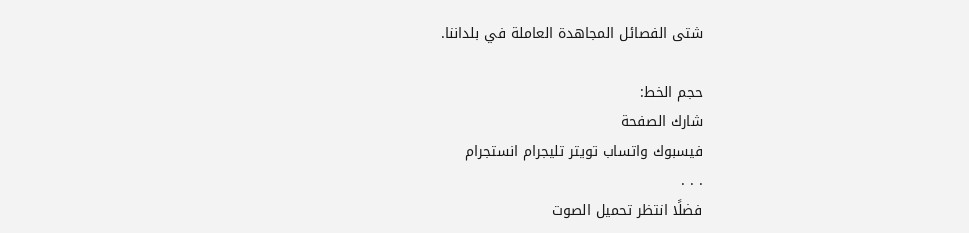شتى الفصائل المجاهدة العاملة في بلداننا.

حجم الخط:
شارك الصفحة
فيسبوك واتساب تويتر تليجرام انستجرام
. . .
فضلًا انتظر تحميل الصوت